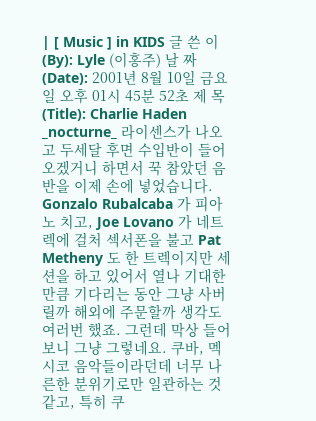| [ Music ] in KIDS 글 쓴 이(By): Lyle (이홍주) 날 짜 (Date): 2001년 8월 10일 금요일 오후 01시 45분 52초 제 목(Title): Charlie Haden _nocturne_ 라이센스가 나오고 두세달 후면 수입반이 들어오겠거니 하면서 꾹 참았던 음반을 이제 손에 넣었습니다. Gonzalo Rubalcaba 가 피아노 치고, Joe Lovano 가 네트렉에 걸처 섹서폰을 불고 Pat Metheny 도 한 트렉이지만 세션을 하고 있어서 열나 기대한 만큼 기다리는 동안 그냥 사버릴까 해외에 주문할까 생각도 여러번 했죠. 그런데 막상 들어보니 그냥 그렇네요. 쿠바, 멕시코 음악들이라던데 너무 나른한 분위기로만 일관하는 것같고, 특히 쿠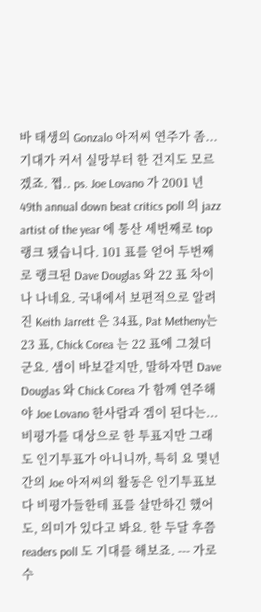바 태생의 Gonzalo 아저씨 연주가 좀... 기대가 커서 실망부터 한 건지도 모르겠죠. 쩝.. ps. Joe Lovano 가 2001 년 49th annual down beat critics poll 의 jazz artist of the year 에 통산 세번째로 top 랭크 됐습니다. 101 표를 얻어 두번째로 랭크된 Dave Douglas 와 22 표 차이나 나네요. 국내에서 보편적으로 알려진 Keith Jarrett 은 34표, Pat Metheny는 23 표, Chick Corea 는 22 표에 그쳤더군요. 샘이 바보같지만, 말하자면 Dave Douglas 와 Chick Corea 가 함께 연주해야 Joe Lovano 한사람과 겜이 된다는... 비평가를 대상으로 한 투표지만 그래도 인기투표가 아니니까, 특히 요 몇년간의 Joe 아저씨의 활동은 인기투표보다 비평가들한테 표를 살만하긴 했어도, 의미가 있다고 봐요. 한 두달 후쯤 readers poll 도 기대를 해보죠. --- 가로수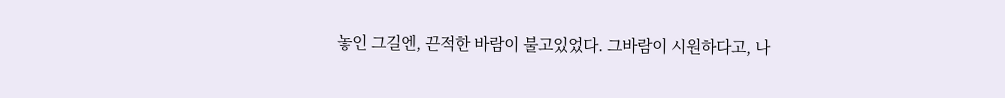놓인 그길엔, 끈적한 바람이 불고있었다. 그바람이 시원하다고, 나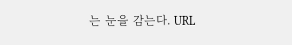는 눈을 감는다. URL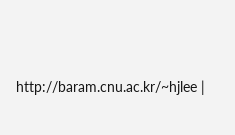http://baram.cnu.ac.kr/~hjlee |